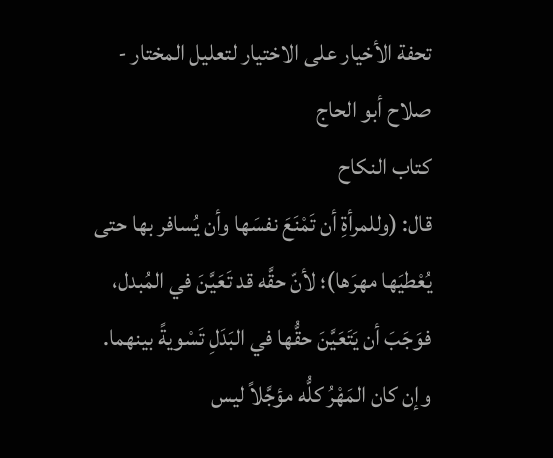تحفة الأخيار على الاختيار لتعليل المختار - صلاح أبو الحاج
كتاب النكاح
قال: (وللمرأةِ أن تَمْنَعَ نفسَها وأن يُسافر بها حتى يُعْطيَها مهرَها)؛ لأنّ حقَّه قد تَعَيَّنَ في المُبدل، فوَجَبَ أن يَتَعَيَّنَ حقُّها في البَدَلِ تَسْويةً بينهما.
وإن كان المَهْرُ كلُّه مؤجَّلاً ليس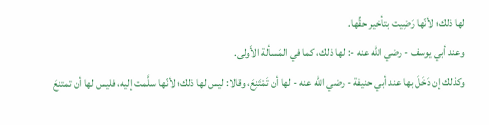لها ذلك؛ لأنّها رَضِيت بتأخير حقِّها.
وعند أبي يوسف - رضي الله عنه -: لها ذلك، كما في المَسألة الأَولى.
وكذلك إن دَخَلَ بها عند أبي حنيفة - رضي الله عنه - لها أن تَمْتَنِعَ، وقالا: ليس لها ذلك؛ لأنّها سلَّمت إليه، فليس لها أن تمتنعَ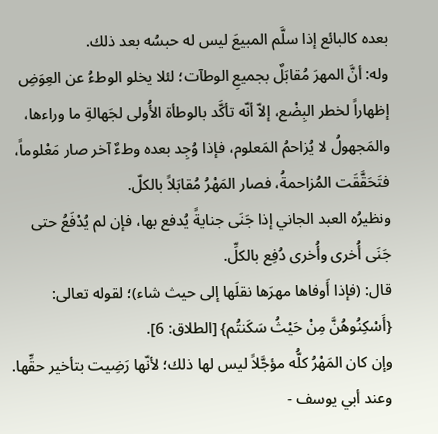بعده كالبائع إذا سلَّم المبيعَ ليس له حبسُه بعد ذلك.
وله: أنَّ المهرَ مُقابَلٌ بجميعِ الوطآت؛ لئلا يخلو الوطءُ عن العِوَضِ إظهاراً لخطر البِضْع، إلاّ أنّه تأكَّد بالوطأة الأُولى لجَهالةِ ما وراءها، والمَجهولُ لا يُزاحمُ المَعلوم، فإذا وُجِد بعده وطءٌ آخر صار مَعْلوماً، فتَحَقَّقَت المُزاحمةُ، فصار المَهْرُ مُقابَلاً بالكلّ.
ونظيرُه العبد الجاني إذا جَنَى جنايةً يُدفع بها، فإن لم يُدْفَعُ حتى جَنَى أُخرى وأُخرى دُفِع بالكلِّ.
قال: (فإذا أَوفاها مهرَها نقلَها إلى حيث شاء)؛ لقوله تعالى: {أَسْكِنُوهُنَّ مِنْ حَيْثُ سَكَنتُم} [الطلاق: 6].
وإن كان المَهْرُ كلُّه مؤجَّلاً ليس لها ذلك؛ لأنّها رَضِيت بتأخير حقِّها.
وعند أبي يوسف -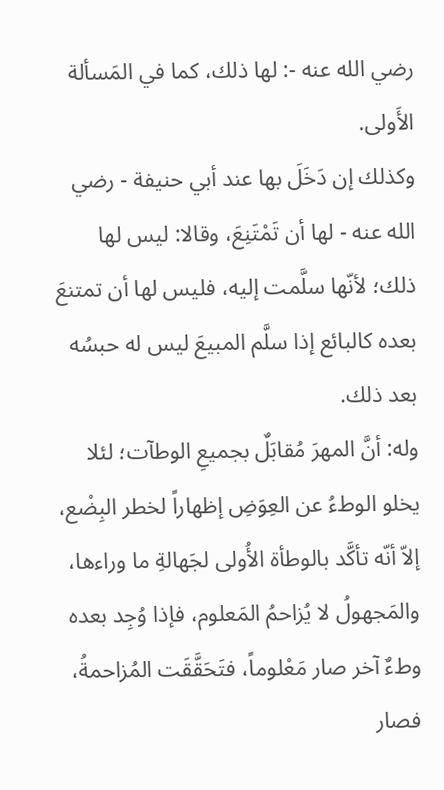رضي الله عنه -: لها ذلك، كما في المَسألة الأَولى.
وكذلك إن دَخَلَ بها عند أبي حنيفة - رضي الله عنه - لها أن تَمْتَنِعَ، وقالا: ليس لها ذلك؛ لأنّها سلَّمت إليه، فليس لها أن تمتنعَ بعده كالبائع إذا سلَّم المبيعَ ليس له حبسُه بعد ذلك.
وله: أنَّ المهرَ مُقابَلٌ بجميعِ الوطآت؛ لئلا يخلو الوطءُ عن العِوَضِ إظهاراً لخطر البِضْع، إلاّ أنّه تأكَّد بالوطأة الأُولى لجَهالةِ ما وراءها، والمَجهولُ لا يُزاحمُ المَعلوم، فإذا وُجِد بعده وطءٌ آخر صار مَعْلوماً، فتَحَقَّقَت المُزاحمةُ، فصار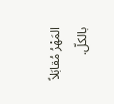المَهْرُ مُقابَلاً بالكلّ.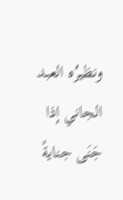ونظيرُه العبد الجاني إذا جَنَى جنايةً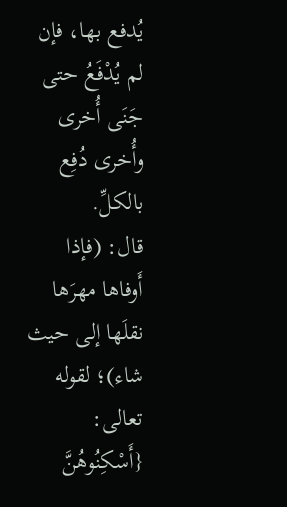يُدفع بها، فإن لم يُدْفَعُ حتى جَنَى أُخرى وأُخرى دُفِع بالكلِّ.
قال: (فإذا أَوفاها مهرَها نقلَها إلى حيث شاء)؛ لقوله تعالى: {أَسْكِنُوهُنَّ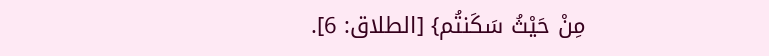مِنْ حَيْثُ سَكَنتُم} [الطلاق: 6].